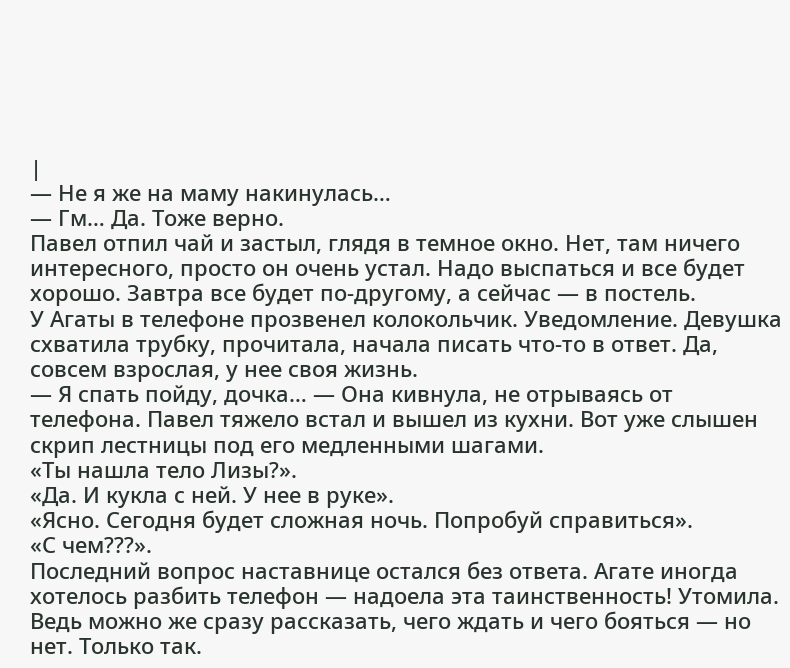|
— Не я же на маму накинулась…
— Гм… Да. Тоже верно.
Павел отпил чай и застыл, глядя в темное окно. Нет, там ничего интересного, просто он очень устал. Надо выспаться и все будет хорошо. Завтра все будет по-другому, а сейчас — в постель.
У Агаты в телефоне прозвенел колокольчик. Уведомление. Девушка схватила трубку, прочитала, начала писать что-то в ответ. Да, совсем взрослая, у нее своя жизнь.
— Я спать пойду, дочка… — Она кивнула, не отрываясь от телефона. Павел тяжело встал и вышел из кухни. Вот уже слышен скрип лестницы под его медленными шагами.
«Ты нашла тело Лизы?».
«Да. И кукла с ней. У нее в руке».
«Ясно. Сегодня будет сложная ночь. Попробуй справиться».
«С чем???».
Последний вопрос наставнице остался без ответа. Агате иногда хотелось разбить телефон — надоела эта таинственность! Утомила. Ведь можно же сразу рассказать, чего ждать и чего бояться — но нет. Только так.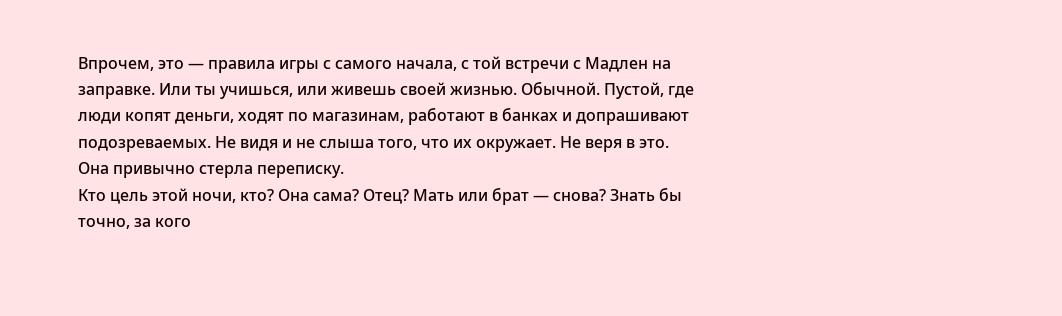Впрочем, это — правила игры с самого начала, с той встречи с Мадлен на заправке. Или ты учишься, или живешь своей жизнью. Обычной. Пустой, где люди копят деньги, ходят по магазинам, работают в банках и допрашивают подозреваемых. Не видя и не слыша того, что их окружает. Не веря в это.
Она привычно стерла переписку.
Кто цель этой ночи, кто? Она сама? Отец? Мать или брат — снова? Знать бы точно, за кого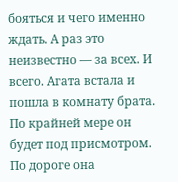бояться и чего именно ждать. А раз это неизвестно — за всех. И всего. Агата встала и пошла в комнату брата. По крайней мере он будет под присмотром. По дороге она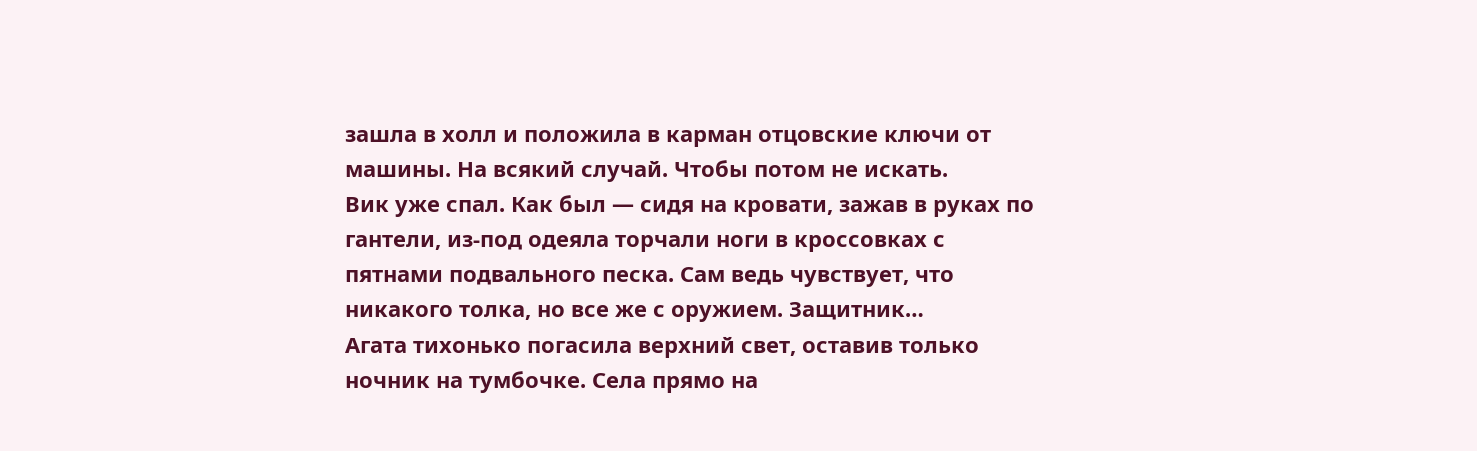зашла в холл и положила в карман отцовские ключи от машины. На всякий случай. Чтобы потом не искать.
Вик уже спал. Как был — сидя на кровати, зажав в руках по гантели, из-под одеяла торчали ноги в кроссовках с пятнами подвального песка. Сам ведь чувствует, что никакого толка, но все же с оружием. Защитник…
Агата тихонько погасила верхний свет, оставив только ночник на тумбочке. Села прямо на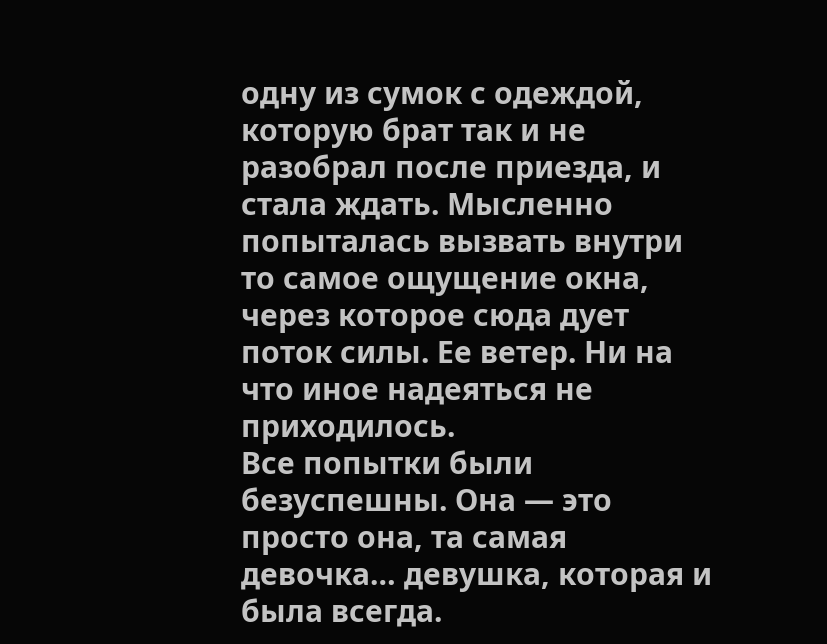одну из сумок с одеждой, которую брат так и не разобрал после приезда, и стала ждать. Мысленно попыталась вызвать внутри то самое ощущение окна, через которое сюда дует поток силы. Ее ветер. Ни на что иное надеяться не приходилось.
Все попытки были безуспешны. Она — это просто она, та самая девочка… девушка, которая и была всегда.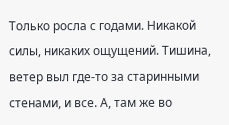Только росла с годами. Никакой силы, никаких ощущений. Тишина, ветер выл где-то за старинными стенами, и все. А, там же во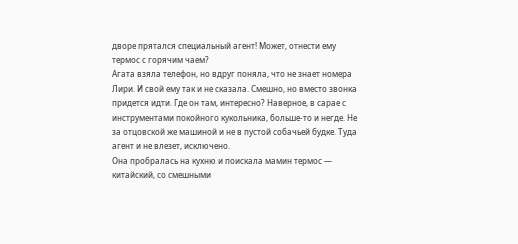дворе прятался специальный агент! Может, отнести ему термос с горячим чаем?
Агата взяла телефон, но вдруг поняла, что не знает номера Лири. И свой ему так и не сказала. Смешно, но вместо звонка придется идти. Где он там, интересно? Наверное, в сарае с инструментами покойного кукольника, больше-то и негде. Не за отцовской же машиной и не в пустой собачьей будке. Туда агент и не влезет, исключено.
Она пробралась на кухню и поискала мамин термос — китайский, со смешными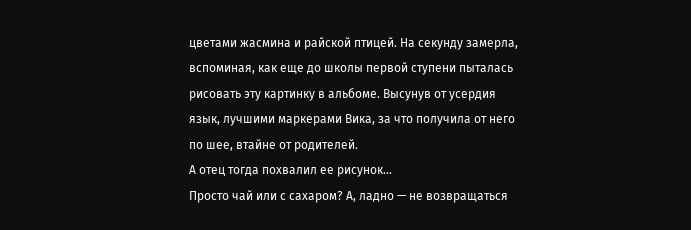цветами жасмина и райской птицей. На секунду замерла, вспоминая, как еще до школы первой ступени пыталась рисовать эту картинку в альбоме. Высунув от усердия язык, лучшими маркерами Вика, за что получила от него по шее, втайне от родителей.
А отец тогда похвалил ее рисунок…
Просто чай или с сахаром? А, ладно — не возвращаться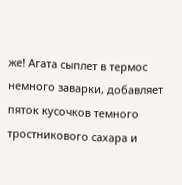же! Агата сыплет в термос немного заварки, добавляет пяток кусочков темного тростникового сахара и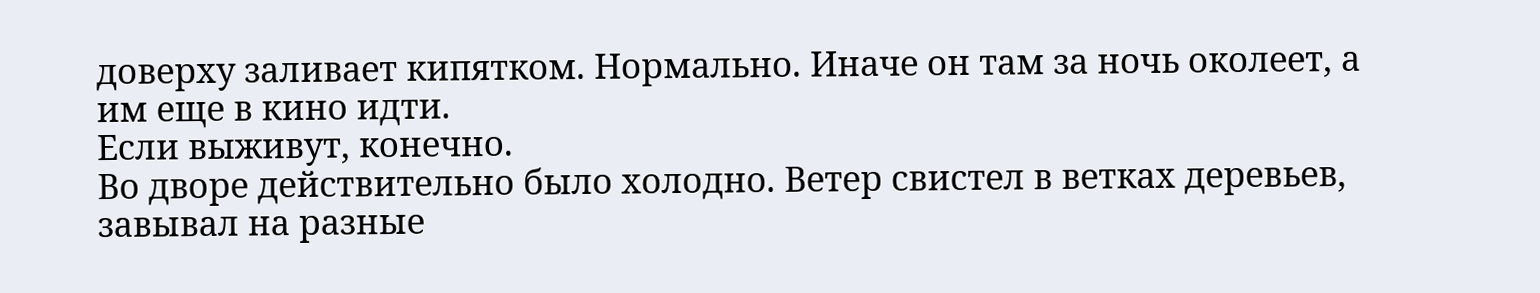доверху заливает кипятком. Нормально. Иначе он там за ночь околеет, а им еще в кино идти.
Если выживут, конечно.
Во дворе действительно было холодно. Ветер свистел в ветках деревьев, завывал на разные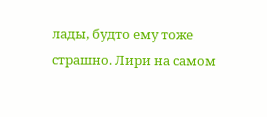лады, будто ему тоже страшно. Лири на самом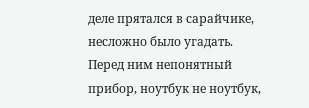деле прятался в сарайчике, несложно было угадать. Перед ним непонятный прибор, ноутбук не ноутбук,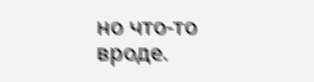но что-то вроде.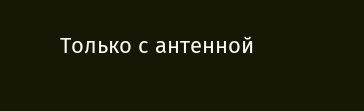Только с антенной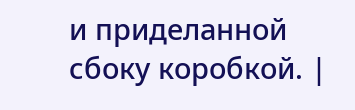и приделанной сбоку коробкой. |